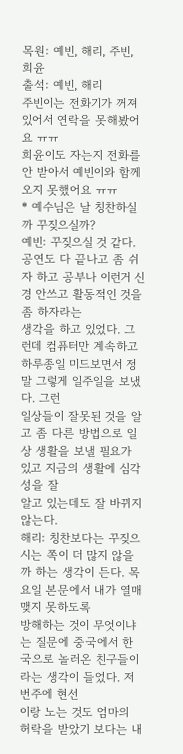목원: 예빈, 해리, 주빈, 희윤
출석: 예빈, 해리
주빈이는 전화기가 꺼져있어서 연락을 못해봤어요 ㅠㅠ
희윤이도 자는지 전화를 안 받아서 예빈이와 함께 오지 못했어요 ㅠㅠ
* 예수님은 날 칭찬하실까 꾸짖으실까?
예빈: 꾸짖으실 것 같다. 공연도 다 끝나고 좀 쉬자 하고 공부나 이런거 신경 안쓰고 활동적인 것을 좀 하자라는
생각을 하고 있었다. 그런데 컴퓨터만 계속하고 하루종일 미드보면서 정말 그렇게 일주일을 보냈다. 그런
일상들이 잘못된 것을 알고 좀 다른 방법으로 일상 생활을 보낼 필요가 있고 지금의 생활에 심각성을 잘
알고 있는데도 잘 바뀌지 않는다.
해리: 칭찬보다는 꾸짖으시는 쪽이 더 많지 않을까 하는 생각이 든다. 목요일 본문에서 내가 열매 맺지 못하도록
방해하는 것이 무엇이냐는 질문에 중국에서 한국으로 놀러온 친구들이라는 생각이 들었다. 저번주에 현선
이랑 노는 것도 엄마의 허락을 받았기 보다는 내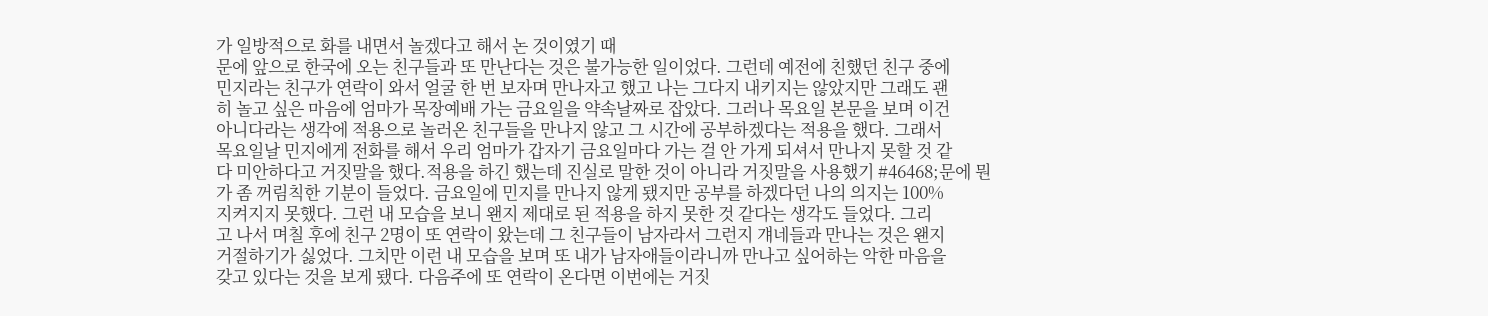가 일방적으로 화를 내면서 놀겠다고 해서 논 것이였기 때
문에 앞으로 한국에 오는 친구들과 또 만난다는 것은 불가능한 일이었다. 그런데 예전에 친했던 친구 중에
민지라는 친구가 연락이 와서 얼굴 한 번 보자며 만나자고 했고 나는 그다지 내키지는 않았지만 그래도 괜
히 놀고 싶은 마음에 엄마가 목장예배 가는 금요일을 약속날짜로 잡았다. 그러나 목요일 본문을 보며 이건
아니다라는 생각에 적용으로 놀러온 친구들을 만나지 않고 그 시간에 공부하겠다는 적용을 했다. 그래서
목요일날 민지에게 전화를 해서 우리 엄마가 갑자기 금요일마다 가는 걸 안 가게 되셔서 만나지 못할 것 같
다 미안하다고 거짓말을 했다.적용을 하긴 했는데 진실로 말한 것이 아니라 거짓말을 사용했기 #46468;문에 뭔
가 좀 꺼림칙한 기분이 들었다. 금요일에 민지를 만나지 않게 됐지만 공부를 하겠다던 나의 의지는 100%
지켜지지 못했다. 그런 내 모습을 보니 왠지 제대로 된 적용을 하지 못한 것 같다는 생각도 들었다. 그리
고 나서 며칠 후에 친구 2명이 또 연락이 왔는데 그 친구들이 남자라서 그런지 걔네들과 만나는 것은 왠지
거절하기가 싫었다. 그치만 이런 내 모습을 보며 또 내가 남자애들이라니까 만나고 싶어하는 악한 마음을
갖고 있다는 것을 보게 됐다. 다음주에 또 연락이 온다면 이번에는 거짓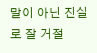말이 아닌 진실로 잘 거절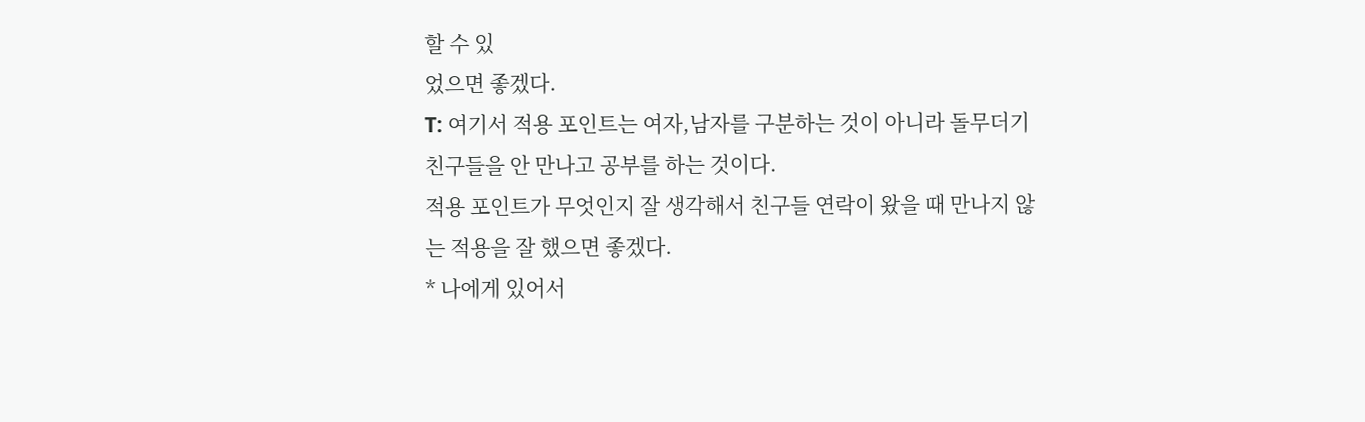할 수 있
었으면 좋겠다.
T: 여기서 적용 포인트는 여자,남자를 구분하는 것이 아니라 돌무더기 친구들을 안 만나고 공부를 하는 것이다.
적용 포인트가 무엇인지 잘 생각해서 친구들 연락이 왔을 때 만나지 않는 적용을 잘 했으면 좋겠다.
* 나에게 있어서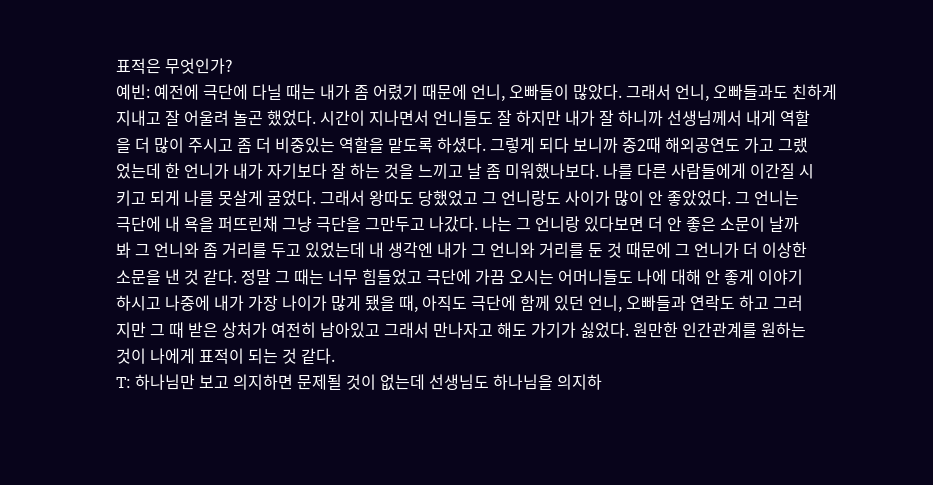표적은 무엇인가?
예빈: 예전에 극단에 다닐 때는 내가 좀 어렸기 때문에 언니, 오빠들이 많았다. 그래서 언니, 오빠들과도 친하게
지내고 잘 어울려 놀곤 했었다. 시간이 지나면서 언니들도 잘 하지만 내가 잘 하니까 선생님께서 내게 역할
을 더 많이 주시고 좀 더 비중있는 역할을 맡도록 하셨다. 그렇게 되다 보니까 중2때 해외공연도 가고 그랬
었는데 한 언니가 내가 자기보다 잘 하는 것을 느끼고 날 좀 미워했나보다. 나를 다른 사람들에게 이간질 시
키고 되게 나를 못살게 굴었다. 그래서 왕따도 당했었고 그 언니랑도 사이가 많이 안 좋았었다. 그 언니는
극단에 내 욕을 퍼뜨린채 그냥 극단을 그만두고 나갔다. 나는 그 언니랑 있다보면 더 안 좋은 소문이 날까
봐 그 언니와 좀 거리를 두고 있었는데 내 생각엔 내가 그 언니와 거리를 둔 것 때문에 그 언니가 더 이상한
소문을 낸 것 같다. 정말 그 때는 너무 힘들었고 극단에 가끔 오시는 어머니들도 나에 대해 안 좋게 이야기
하시고 나중에 내가 가장 나이가 많게 됐을 때, 아직도 극단에 함께 있던 언니, 오빠들과 연락도 하고 그러
지만 그 때 받은 상처가 여전히 남아있고 그래서 만나자고 해도 가기가 싫었다. 원만한 인간관계를 원하는
것이 나에게 표적이 되는 것 같다.
T: 하나님만 보고 의지하면 문제될 것이 없는데 선생님도 하나님을 의지하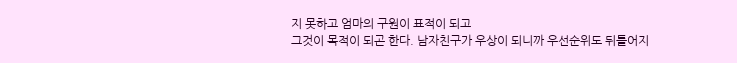지 못하고 엄마의 구원이 표적이 되고
그것이 목적이 되곤 한다. 남자친구가 우상이 되니까 우선순위도 뒤틀어지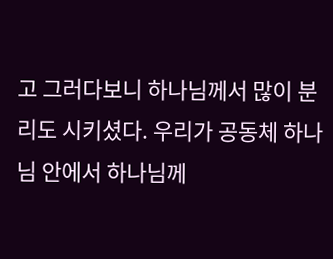고 그러다보니 하나님께서 많이 분
리도 시키셨다. 우리가 공동체 하나님 안에서 하나님께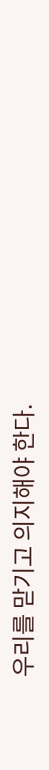우리를 맏기고 의지해야 한다.